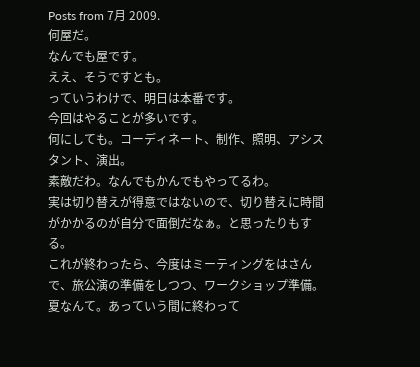Posts from 7月 2009.
何屋だ。
なんでも屋です。
ええ、そうですとも。
っていうわけで、明日は本番です。
今回はやることが多いです。
何にしても。コーディネート、制作、照明、アシスタント、演出。
素敵だわ。なんでもかんでもやってるわ。
実は切り替えが得意ではないので、切り替えに時間がかかるのが自分で面倒だなぁ。と思ったりもする。
これが終わったら、今度はミーティングをはさんで、旅公演の準備をしつつ、ワークショップ準備。
夏なんて。あっていう間に終わって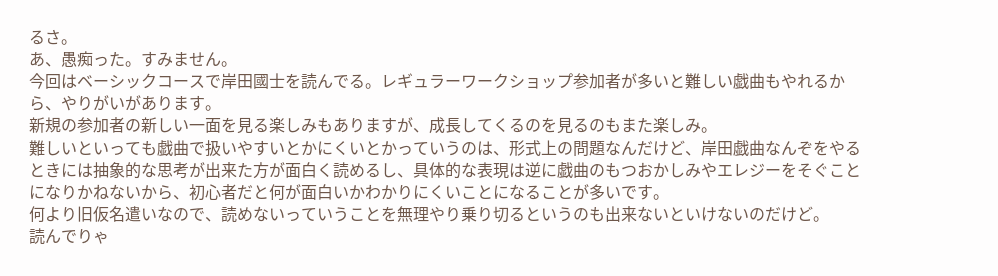るさ。
あ、愚痴った。すみません。
今回はベーシックコースで岸田國士を読んでる。レギュラーワークショップ参加者が多いと難しい戯曲もやれるから、やりがいがあります。
新規の参加者の新しい一面を見る楽しみもありますが、成長してくるのを見るのもまた楽しみ。
難しいといっても戯曲で扱いやすいとかにくいとかっていうのは、形式上の問題なんだけど、岸田戯曲なんぞをやるときには抽象的な思考が出来た方が面白く読めるし、具体的な表現は逆に戯曲のもつおかしみやエレジーをそぐことになりかねないから、初心者だと何が面白いかわかりにくいことになることが多いです。
何より旧仮名遣いなので、読めないっていうことを無理やり乗り切るというのも出来ないといけないのだけど。
読んでりゃ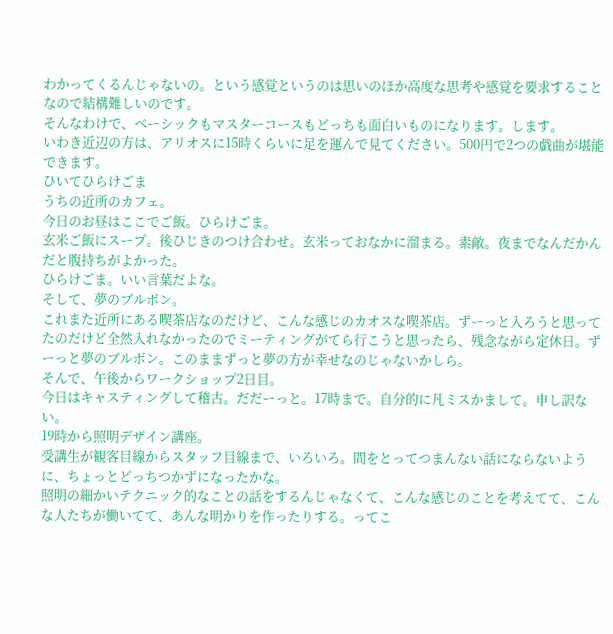わかってくるんじゃないの。という感覚というのは思いのほか高度な思考や感覚を要求することなので結構難しいのです。
そんなわけで、ベーシックもマスターコースもどっちも面白いものになります。します。
いわき近辺の方は、アリオスに15時くらいに足を運んで見てください。500円で2つの戯曲が堪能できます。
ひいてひらけごま
うちの近所のカフェ。
今日のお昼はここでご飯。ひらけごま。
玄米ご飯にスープ。後ひじきのつけ合わせ。玄米っておなかに溜まる。素敵。夜までなんだかんだと腹持ちがよかった。
ひらけごま。いい言葉だよな。
そして、夢のブルボン。
これまた近所にある喫茶店なのだけど、こんな感じのカオスな喫茶店。ずーっと入ろうと思ってたのだけど全然入れなかったのでミーティングがてら行こうと思ったら、残念ながら定休日。ずーっと夢のブルボン。このままずっと夢の方が幸せなのじゃないかしら。
そんで、午後からワークショップ2日目。
今日はキャスティングして稽古。だだーっと。17時まで。自分的に凡ミスかまして。申し訳ない。
19時から照明デザイン講座。
受講生が観客目線からスタッフ目線まで、いろいろ。間をとってつまんない話にならないように、ちょっとどっちつかずになったかな。
照明の細かいテクニック的なことの話をするんじゃなくて、こんな感じのことを考えてて、こんな人たちが働いてて、あんな明かりを作ったりする。ってこ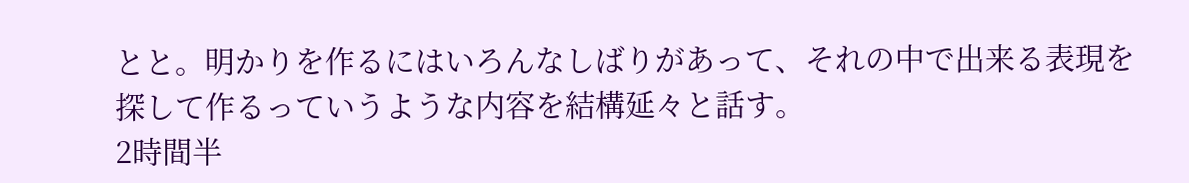とと。明かりを作るにはいろんなしばりがあって、それの中で出来る表現を探して作るっていうような内容を結構延々と話す。
2時間半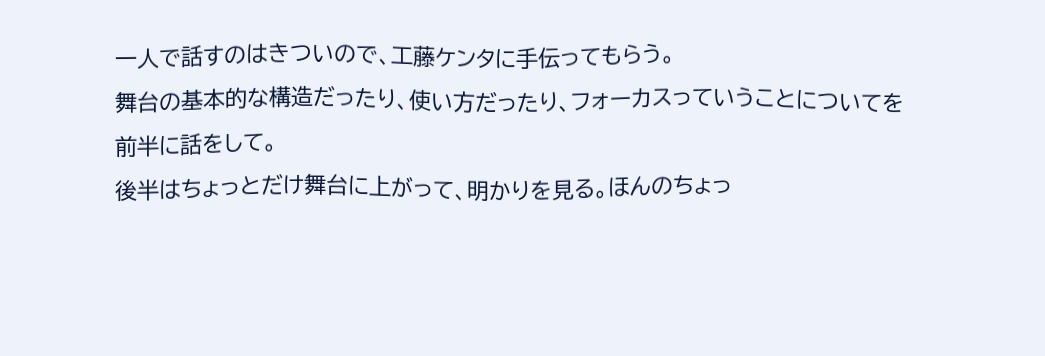一人で話すのはきついので、工藤ケンタに手伝ってもらう。
舞台の基本的な構造だったり、使い方だったり、フォーカスっていうことについてを前半に話をして。
後半はちょっとだけ舞台に上がって、明かりを見る。ほんのちょっ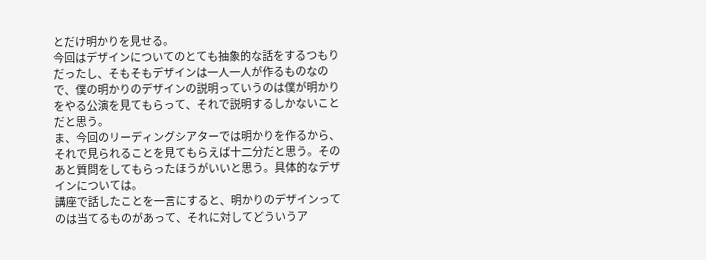とだけ明かりを見せる。
今回はデザインについてのとても抽象的な話をするつもりだったし、そもそもデザインは一人一人が作るものなので、僕の明かりのデザインの説明っていうのは僕が明かりをやる公演を見てもらって、それで説明するしかないことだと思う。
ま、今回のリーディングシアターでは明かりを作るから、それで見られることを見てもらえば十二分だと思う。そのあと質問をしてもらったほうがいいと思う。具体的なデザインについては。
講座で話したことを一言にすると、明かりのデザインってのは当てるものがあって、それに対してどういうア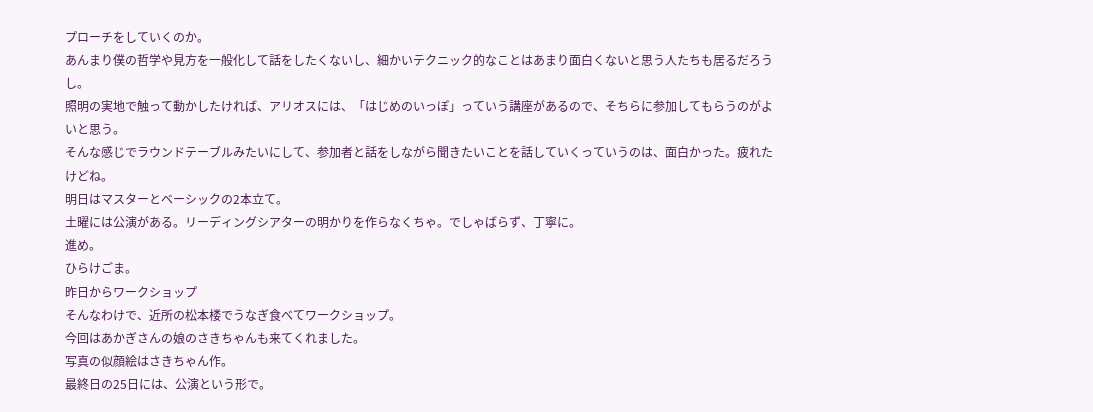プローチをしていくのか。
あんまり僕の哲学や見方を一般化して話をしたくないし、細かいテクニック的なことはあまり面白くないと思う人たちも居るだろうし。
照明の実地で触って動かしたければ、アリオスには、「はじめのいっぽ」っていう講座があるので、そちらに参加してもらうのがよいと思う。
そんな感じでラウンドテーブルみたいにして、参加者と話をしながら聞きたいことを話していくっていうのは、面白かった。疲れたけどね。
明日はマスターとベーシックの2本立て。
土曜には公演がある。リーディングシアターの明かりを作らなくちゃ。でしゃばらず、丁寧に。
進め。
ひらけごま。
昨日からワークショップ
そんなわけで、近所の松本楼でうなぎ食べてワークショップ。
今回はあかぎさんの娘のさきちゃんも来てくれました。
写真の似顔絵はさきちゃん作。
最終日の25日には、公演という形で。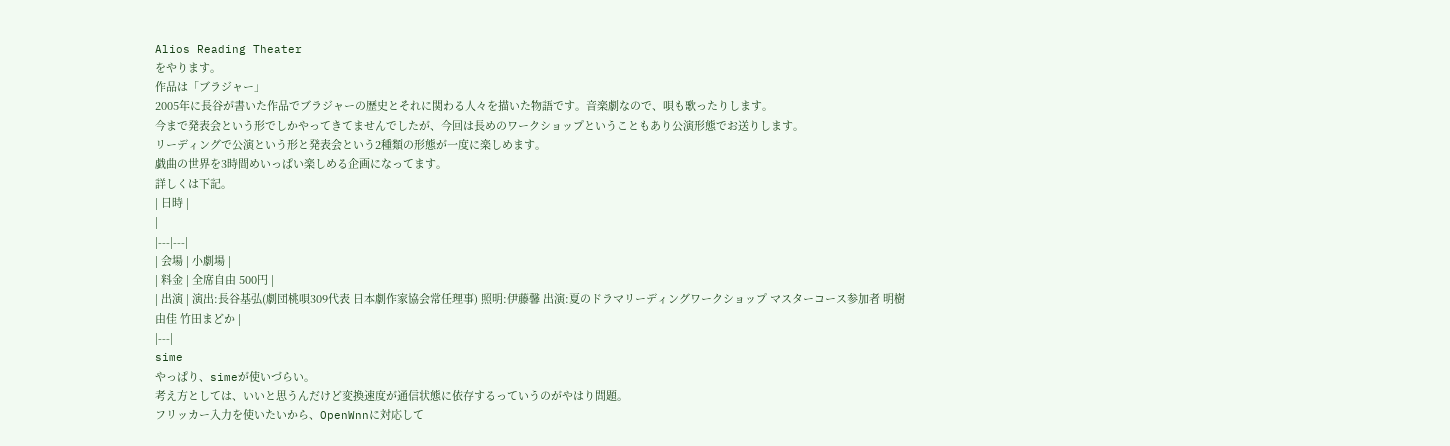Alios Reading Theater
をやります。
作品は「ブラジャー」
2005年に長谷が書いた作品でブラジャーの歴史とそれに関わる人々を描いた物語です。音楽劇なので、唄も歌ったりします。
今まで発表会という形でしかやってきてませんでしたが、今回は長めのワークショップということもあり公演形態でお送りします。
リーディングで公演という形と発表会という2種類の形態が一度に楽しめます。
戯曲の世界を3時間めいっぱい楽しめる企画になってます。
詳しくは下記。
| 日時 |
|
|---|---|
| 会場 | 小劇場 |
| 料金 | 全席自由 500円 |
| 出演 | 演出:長谷基弘(劇団桃唄309代表 日本劇作家協会常任理事) 照明:伊藤馨 出演:夏のドラマリーディングワークショップ マスターコース参加者 明樹由佳 竹田まどか |
|---|
sime
やっぱり、simeが使いづらい。
考え方としては、いいと思うんだけど変換速度が通信状態に依存するっていうのがやはり問題。
フリッカー入力を使いたいから、OpenWnnに対応して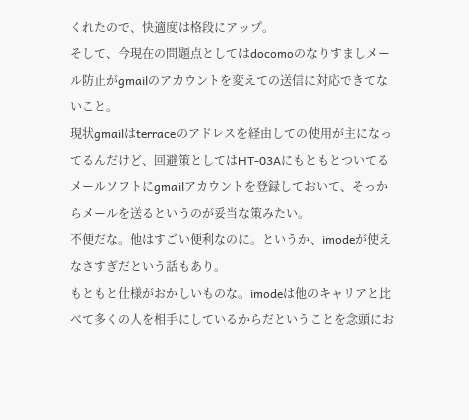くれたので、快適度は格段にアップ。
そして、今現在の問題点としてはdocomoのなりすましメール防止がgmailのアカウントを変えての送信に対応できてないこと。
現状gmailはterraceのアドレスを経由しての使用が主になってるんだけど、回避策としてはHT-03Aにもともとついてるメールソフトにgmailアカウントを登録しておいて、そっからメールを送るというのが妥当な策みたい。
不便だな。他はすごい便利なのに。というか、imodeが使えなさすぎだという話もあり。
もともと仕様がおかしいものな。imodeは他のキャリアと比べて多くの人を相手にしているからだということを念頭にお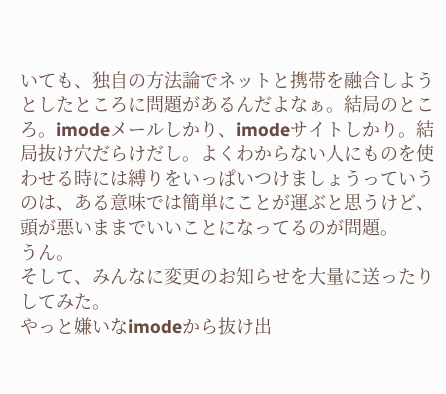いても、独自の方法論でネットと携帯を融合しようとしたところに問題があるんだよなぁ。結局のところ。imodeメールしかり、imodeサイトしかり。結局抜け穴だらけだし。よくわからない人にものを使わせる時には縛りをいっぱいつけましょうっていうのは、ある意味では簡単にことが運ぶと思うけど、頭が悪いままでいいことになってるのが問題。
うん。
そして、みんなに変更のお知らせを大量に送ったりしてみた。
やっと嫌いなimodeから抜け出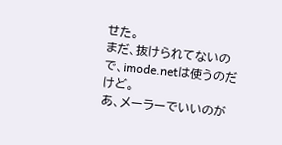せた。
まだ、抜けられてないので、imode.netは使うのだけど。
あ、メーラーでいいのが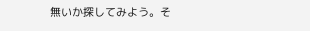無いか探してみよう。そ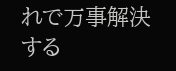れで万事解決する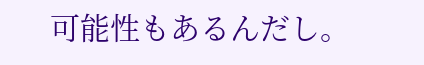可能性もあるんだし。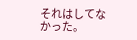それはしてなかった。